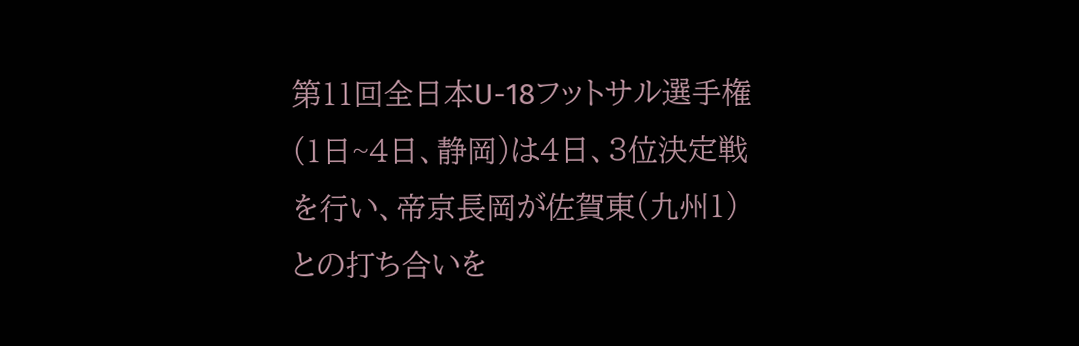第11回全日本U-18フットサル選手権(1日~4日、静岡)は4日、3位決定戦を行い、帝京長岡が佐賀東(九州1)との打ち合いを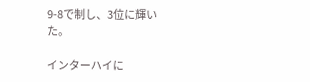9-8で制し、3位に輝いた。

インターハイに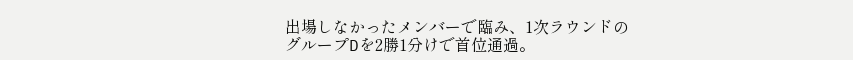出場しなかったメンバーで臨み、1次ラウンドのグループDを2勝1分けで首位通過。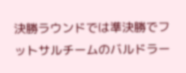決勝ラウンドでは準決勝でフットサルチームのバルドラー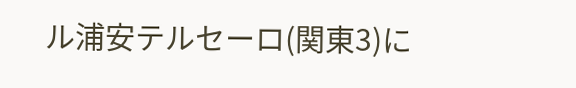ル浦安テルセーロ(関東3)に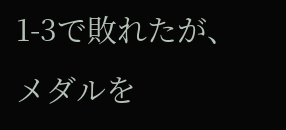1-3で敗れたが、メダルを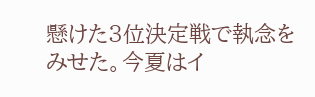懸けた3位決定戦で執念をみせた。今夏はイ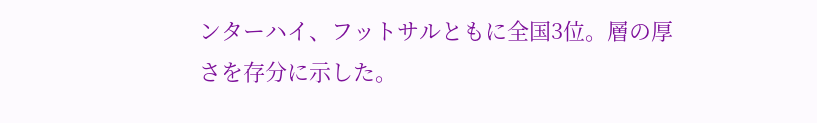ンターハイ、フットサルともに全国3位。層の厚さを存分に示した。